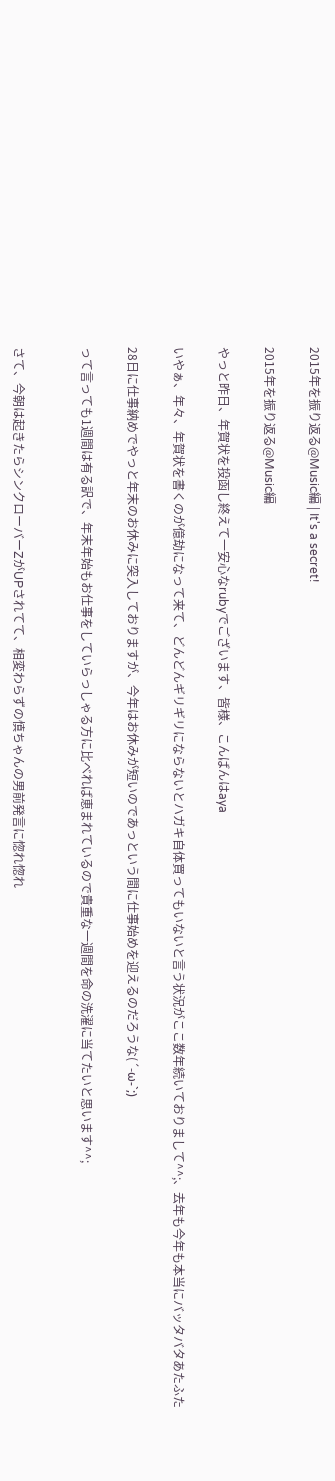2015年を振り返る@Music編 | It's a secret!

2015年を振り返る@Music編

やっと昨日、年賀状を投函し終えて一安心なrubyでございます、皆様、こんばんはaya

いやぁ、年々、年賀状を書くのが億劫になって来て、どんどんギリギリにならないとハガキ自体買ってもいないと言う状況がここ数年続いておりまして^^;、去年も今年も本当にバッタバタあたふた

28日に仕事納めでやっと年末のお休みに突入しておりますが、今年はお休みが短いのであっという間に仕事始めを迎えるのだろうな(´-ω-`;)

って言っても1週間は有る訳で、年末年始もお仕事をしていらっしゃる方に比べれば恵まれているので貴重な一週間を命の洗濯に当てたいと思います^^;


さて、今朝は起きたらシンクローバーZがUPされてて、相変わらずの慎ちゃんの男前発言に惚れ惚れ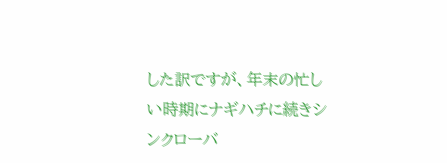した訳ですが、年末の忙しい時期にナギハチに続きシンクローバ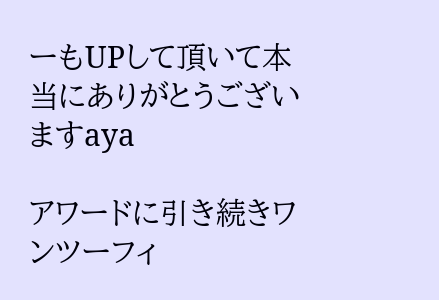ーもUPして頂いて本当にありがとうございますaya

アワードに引き続きワンツーフィ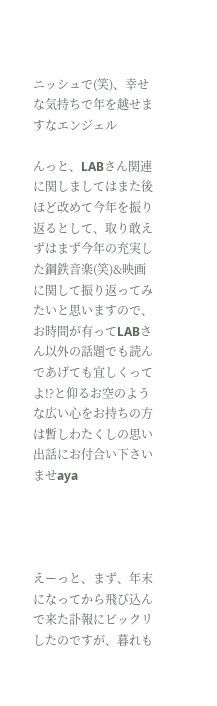ニッシュで(笑)、幸せな気持ちで年を越せますなエンジェル

んっと、LABさん関連に関しましてはまた後ほど改めて今年を振り返るとして、取り敢えずはまず今年の充実した鋼鉄音楽(笑)&映画に関して振り返ってみたいと思いますので、お時間が有ってLABさん以外の話題でも読んであげても宜しくってよ!?と仰るお空のような広い心をお持ちの方は暫しわたくしの思い出話にお付合い下さいませaya




えーっと、まず、年末になってから飛び込んで来た訃報にビックリしたのですが、暮れも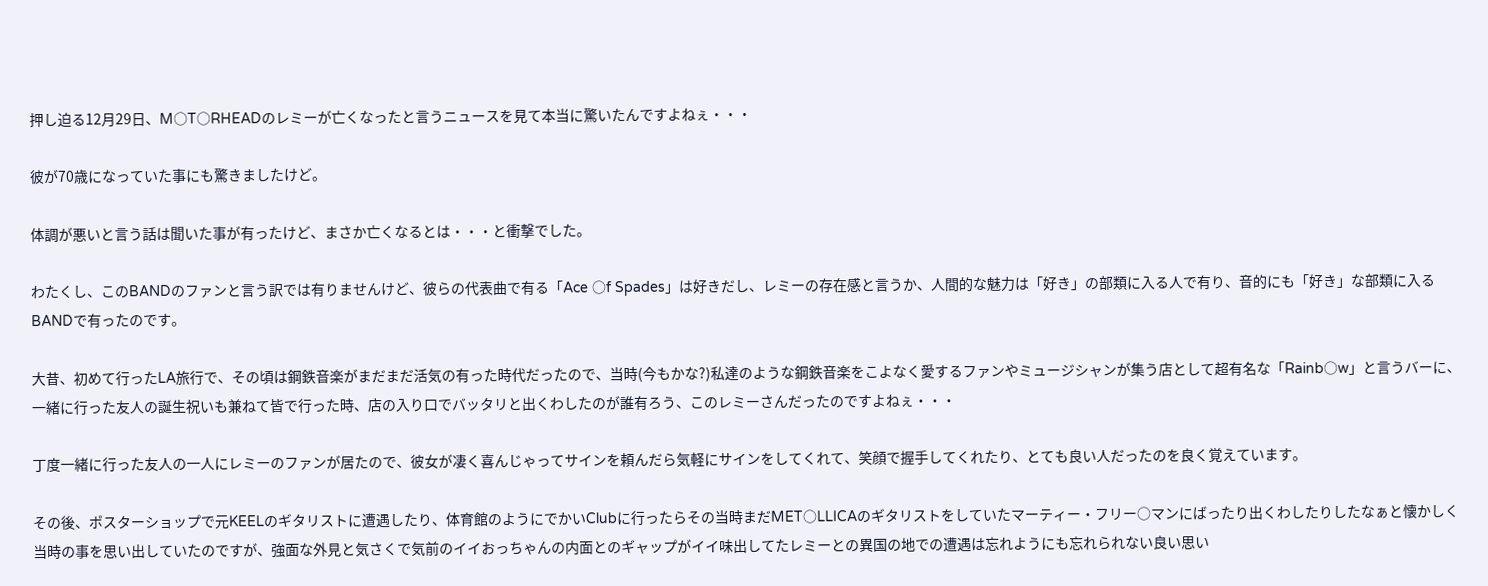押し迫る12月29日、M○T○RHEADのレミーが亡くなったと言うニュースを見て本当に驚いたんですよねぇ・・・

彼が70歳になっていた事にも驚きましたけど。

体調が悪いと言う話は聞いた事が有ったけど、まさか亡くなるとは・・・と衝撃でした。

わたくし、このBANDのファンと言う訳では有りませんけど、彼らの代表曲で有る「Ace ○f Spades」は好きだし、レミーの存在感と言うか、人間的な魅力は「好き」の部類に入る人で有り、音的にも「好き」な部類に入るBANDで有ったのです。

大昔、初めて行ったLA旅行で、その頃は鋼鉄音楽がまだまだ活気の有った時代だったので、当時(今もかな?)私達のような鋼鉄音楽をこよなく愛するファンやミュージシャンが集う店として超有名な「Rainb○w」と言うバーに、一緒に行った友人の誕生祝いも兼ねて皆で行った時、店の入り口でバッタリと出くわしたのが誰有ろう、このレミーさんだったのですよねぇ・・・

丁度一緒に行った友人の一人にレミーのファンが居たので、彼女が凄く喜んじゃってサインを頼んだら気軽にサインをしてくれて、笑顔で握手してくれたり、とても良い人だったのを良く覚えています。

その後、ポスターショップで元KEELのギタリストに遭遇したり、体育館のようにでかいClubに行ったらその当時まだMET○LLICAのギタリストをしていたマーティー・フリー○マンにばったり出くわしたりしたなぁと懐かしく当時の事を思い出していたのですが、強面な外見と気さくで気前のイイおっちゃんの内面とのギャップがイイ味出してたレミーとの異国の地での遭遇は忘れようにも忘れられない良い思い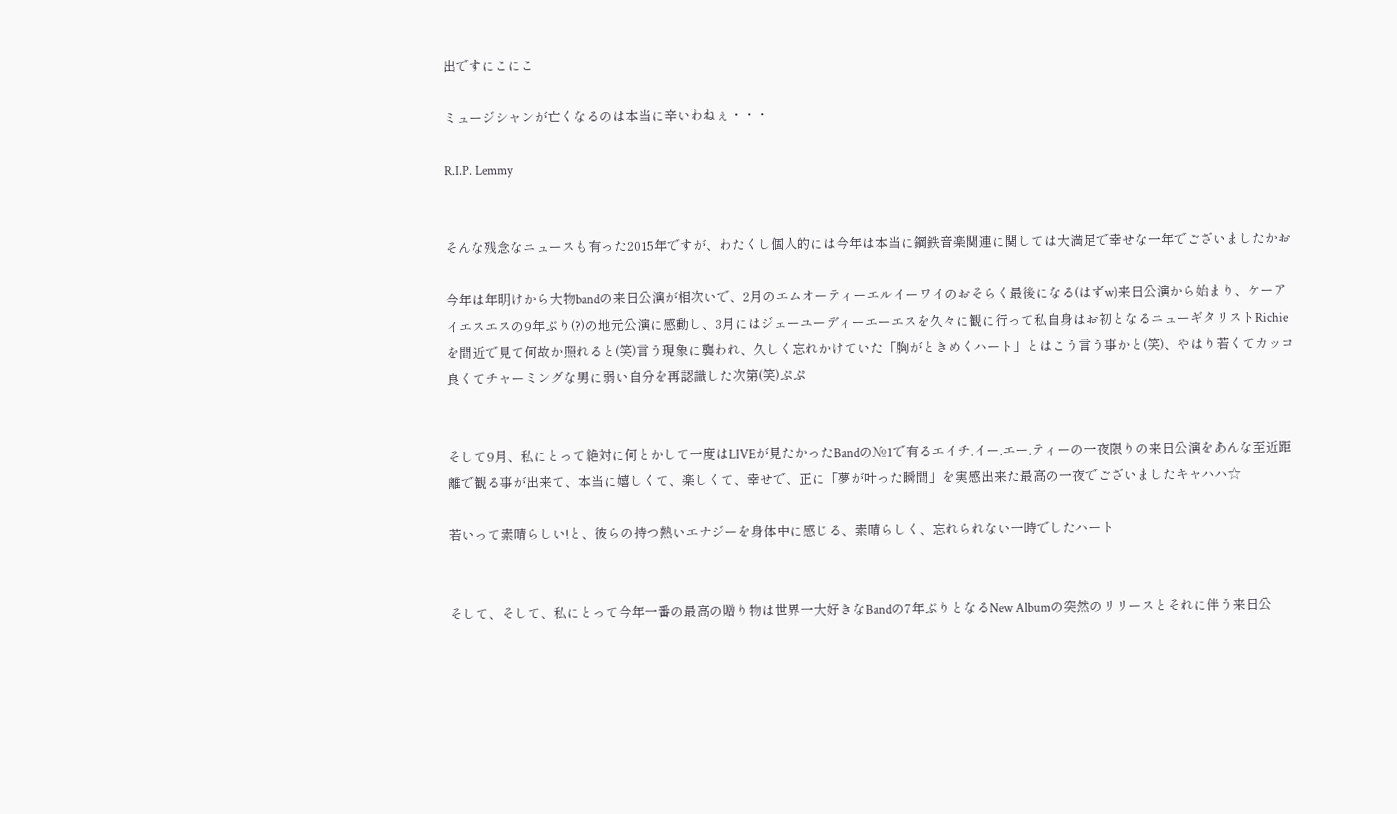出ですにこにこ

ミュージシャンが亡くなるのは本当に辛いわねぇ・・・

R.I.P. Lemmy


そんな残念なニュースも有った2015年ですが、わたくし個人的には今年は本当に鋼鉄音楽関連に関しては大満足で幸せな一年でございましたかお

今年は年明けから大物bandの来日公演が相次いで、2月のエムオーティーエルイーワイのおそらく最後になる(はずw)来日公演から始まり、ケーアイエスエスの9年ぶり(?)の地元公演に感動し、3月にはジェーユーディーエーエスを久々に観に行って私自身はお初となるニューギタリストRichieを間近で見て何故か照れると(笑)言う現象に襲われ、久しく忘れかけていた「胸がときめくハート」とはこう言う事かと(笑)、やはり若くてカッコ良くてチャーミングな男に弱い自分を再認識した次第(笑)ぷぷ


そして9月、私にとって絶対に何とかして一度はLIVEが見たかったBandの№1で有るエイチ.イー.エー.ティーの一夜限りの来日公演をあんな至近距離で観る事が出来て、本当に嬉しくて、楽しくて、幸せで、正に「夢が叶った瞬間」を実感出来た最高の一夜でございましたキャハハ☆

若いって素晴らしい!と、彼らの持つ熱いエナジーを身体中に感じる、素晴らしく、忘れられない一時でしたハート


そして、そして、私にとって今年一番の最高の贈り物は世界一大好きなBandの7年ぶりとなるNew Albumの突然のリリースとそれに伴う来日公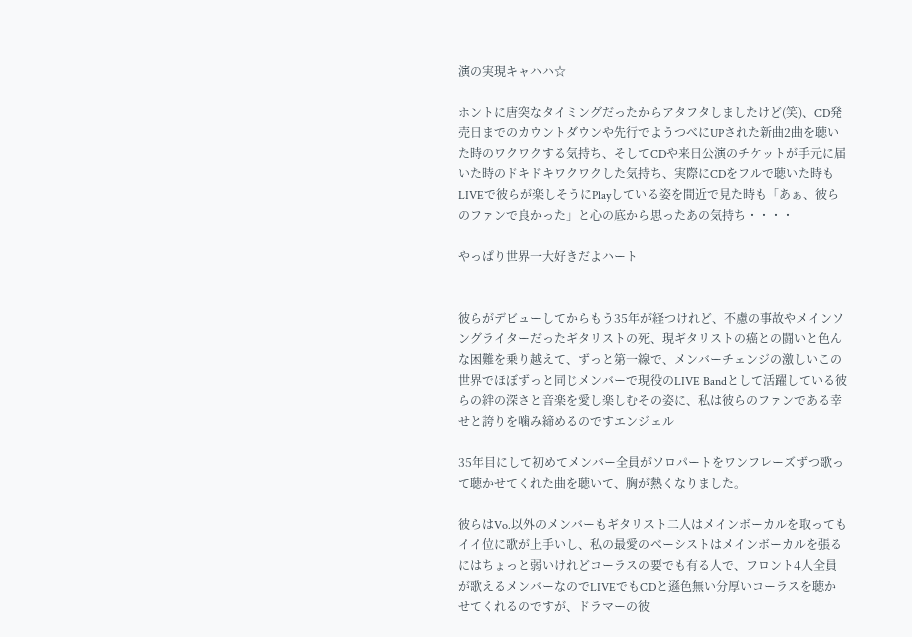演の実現キャハハ☆

ホントに唐突なタイミングだったからアタフタしましたけど(笑)、CD発売日までのカウントダウンや先行でようつべにUPされた新曲2曲を聴いた時のワクワクする気持ち、そしてCDや来日公演のチケットが手元に届いた時のドキドキワクワクした気持ち、実際にCDをフルで聴いた時もLIVEで彼らが楽しそうにPlayしている姿を間近で見た時も「あぁ、彼らのファンで良かった」と心の底から思ったあの気持ち・・・・

やっぱり世界一大好きだよハート


彼らがデビューしてからもう35年が経つけれど、不慮の事故やメインソングライターだったギタリストの死、現ギタリストの癌との闘いと色んな困難を乗り越えて、ずっと第一線で、メンバーチェンジの激しいこの世界でほぼずっと同じメンバーで現役のLIVE Bandとして活躍している彼らの絆の深さと音楽を愛し楽しむその姿に、私は彼らのファンである幸せと誇りを噛み締めるのですエンジェル

35年目にして初めてメンバー全員がソロパートをワンフレーズずつ歌って聴かせてくれた曲を聴いて、胸が熱くなりました。

彼らはVo.以外のメンバーもギタリスト二人はメインボーカルを取ってもイイ位に歌が上手いし、私の最愛のベーシストはメインボーカルを張るにはちょっと弱いけれどコーラスの要でも有る人で、フロント4人全員が歌えるメンバーなのでLIVEでもCDと遜色無い分厚いコーラスを聴かせてくれるのですが、ドラマーの彼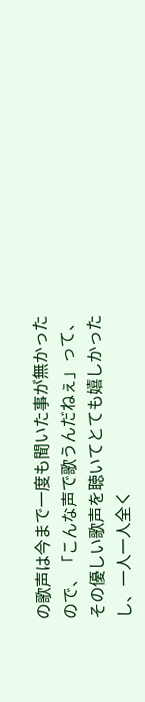の歌声は今まで一度も聞いた事が無かったので、「こんな声で歌うんだねぇ」って、その優しい歌声を聴いてとても嬉しかったし、一人一人全く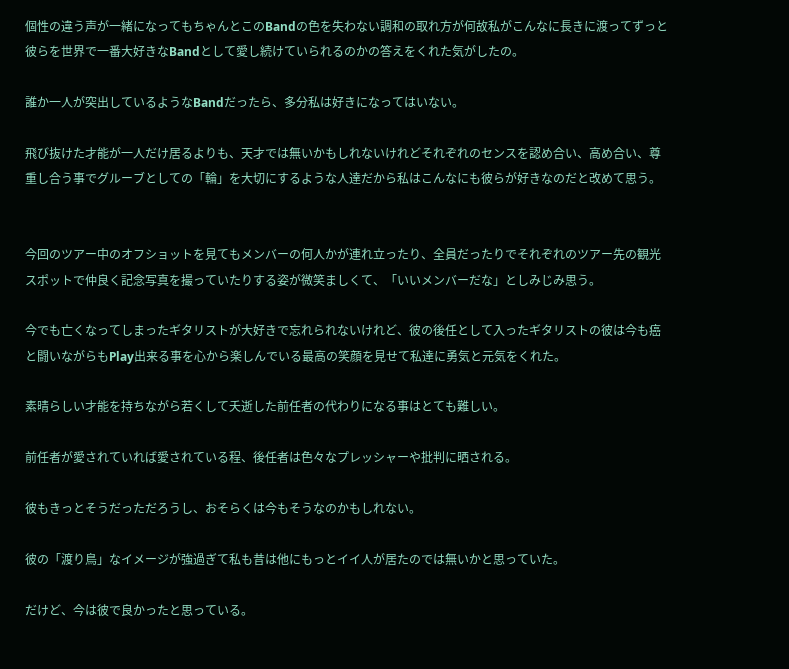個性の違う声が一緒になってもちゃんとこのBandの色を失わない調和の取れ方が何故私がこんなに長きに渡ってずっと彼らを世界で一番大好きなBandとして愛し続けていられるのかの答えをくれた気がしたの。

誰か一人が突出しているようなBandだったら、多分私は好きになってはいない。

飛び抜けた才能が一人だけ居るよりも、天才では無いかもしれないけれどそれぞれのセンスを認め合い、高め合い、尊重し合う事でグルーブとしての「輪」を大切にするような人達だから私はこんなにも彼らが好きなのだと改めて思う。


今回のツアー中のオフショットを見てもメンバーの何人かが連れ立ったり、全員だったりでそれぞれのツアー先の観光スポットで仲良く記念写真を撮っていたりする姿が微笑ましくて、「いいメンバーだな」としみじみ思う。

今でも亡くなってしまったギタリストが大好きで忘れられないけれど、彼の後任として入ったギタリストの彼は今も癌と闘いながらもPlay出来る事を心から楽しんでいる最高の笑顔を見せて私達に勇気と元気をくれた。

素晴らしい才能を持ちながら若くして夭逝した前任者の代わりになる事はとても難しい。

前任者が愛されていれば愛されている程、後任者は色々なプレッシャーや批判に晒される。

彼もきっとそうだっただろうし、おそらくは今もそうなのかもしれない。

彼の「渡り鳥」なイメージが強過ぎて私も昔は他にもっとイイ人が居たのでは無いかと思っていた。

だけど、今は彼で良かったと思っている。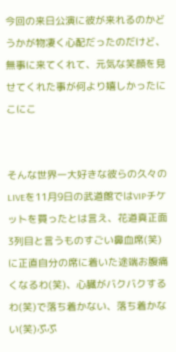今回の来日公演に彼が来れるのかどうかが物凄く心配だったのだけど、無事に来てくれて、元気な笑顔を見せてくれた事が何より嬉しかったにこにこ


そんな世界一大好きな彼らの久々のLIVEを11月9日の武道館ではVIPチケットを買ったとは言え、花道真正面3列目と言うものすごい鼻血席(笑)に正直自分の席に着いた途端お腹痛くなるわ(笑)、心臓がバクバクするわ(笑)で落ち着かない、落ち着かない(笑)ぷぷ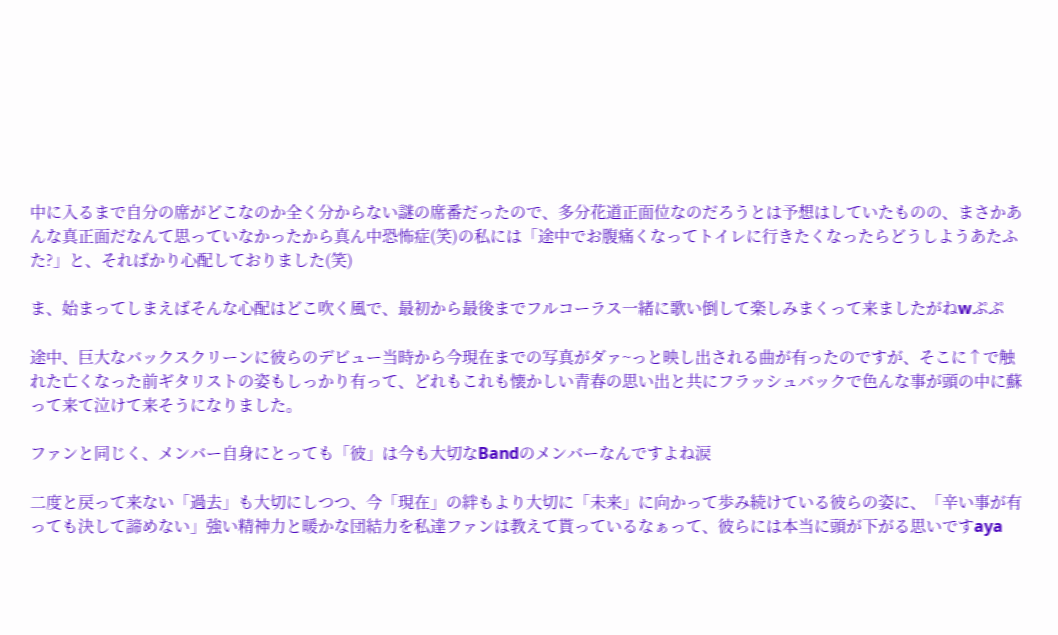中に入るまで自分の席がどこなのか全く分からない謎の席番だったので、多分花道正面位なのだろうとは予想はしていたものの、まさかあんな真正面だなんて思っていなかったから真ん中恐怖症(笑)の私には「途中でお腹痛くなってトイレに行きたくなったらどうしようあたふた?」と、そればかり心配しておりました(笑)

ま、始まってしまえばそんな心配はどこ吹く風で、最初から最後までフルコーラス一緒に歌い倒して楽しみまくって来ましたがねwぷぷ

途中、巨大なバックスクリーンに彼らのデビュー当時から今現在までの写真がダァ~っと映し出される曲が有ったのですが、そこに↑で触れた亡くなった前ギタリストの姿もしっかり有って、どれもこれも懐かしい青春の思い出と共にフラッシュバックで色んな事が頭の中に蘇って来て泣けて来そうになりました。

ファンと同じく、メンバー自身にとっても「彼」は今も大切なBandのメンバーなんですよね涙

二度と戻って来ない「過去」も大切にしつつ、今「現在」の絆もより大切に「未来」に向かって歩み続けている彼らの姿に、「辛い事が有っても決して諦めない」強い精神力と暖かな団結力を私達ファンは教えて貰っているなぁって、彼らには本当に頭が下がる思いですaya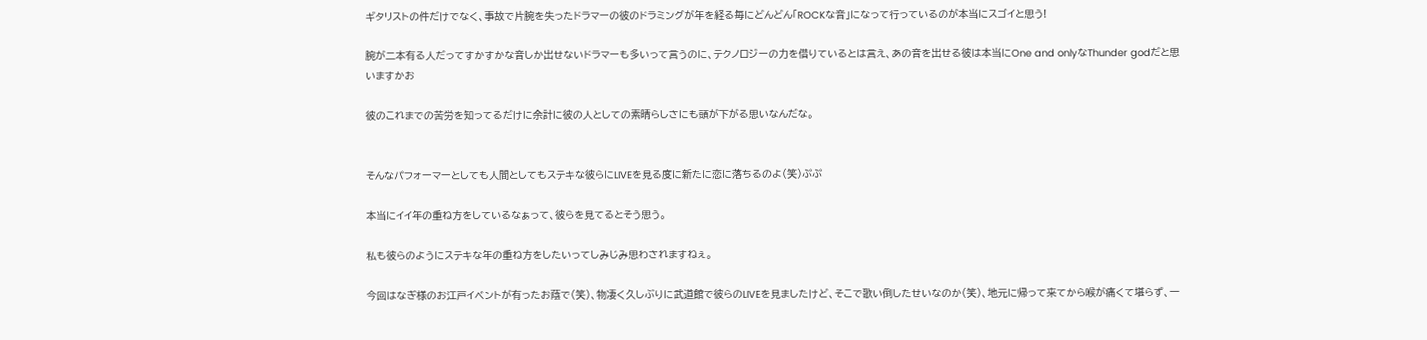ギタリストの件だけでなく、事故で片腕を失ったドラマーの彼のドラミングが年を経る毎にどんどん「ROCKな音」になって行っているのが本当にスゴイと思う!

腕が二本有る人だってすかすかな音しか出せないドラマーも多いって言うのに、テクノロジーの力を借りているとは言え、あの音を出せる彼は本当にOne and onlyなThunder godだと思いますかお

彼のこれまでの苦労を知ってるだけに余計に彼の人としての素晴らしさにも頭が下がる思いなんだな。


そんなパフォーマーとしても人間としてもステキな彼らにLIVEを見る度に新たに恋に落ちるのよ(笑)ぷぷ

本当にイイ年の重ね方をしているなぁって、彼らを見てるとそう思う。

私も彼らのようにステキな年の重ね方をしたいってしみじみ思わされますねぇ。

今回はなぎ様のお江戸イベントが有ったお蔭で(笑)、物凄く久しぶりに武道館で彼らのLIVEを見ましたけど、そこで歌い倒したせいなのか(笑)、地元に帰って来てから喉が痛くて堪らず、一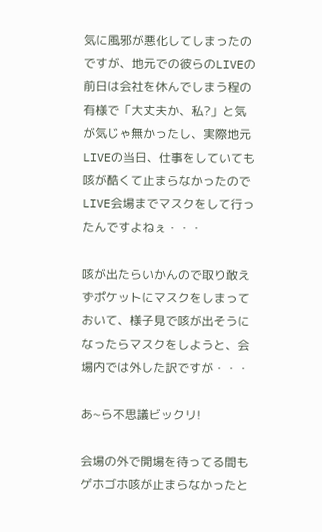気に風邪が悪化してしまったのですが、地元での彼らのLIVEの前日は会社を休んでしまう程の有様で「大丈夫か、私?」と気が気じゃ無かったし、実際地元LIVEの当日、仕事をしていても咳が酷くて止まらなかったのでLIVE会場までマスクをして行ったんですよねぇ・・・

咳が出たらいかんので取り敢えずポケットにマスクをしまっておいて、様子見で咳が出そうになったらマスクをしようと、会場内では外した訳ですが・・・

あ~ら不思議ビックリ!

会場の外で開場を待ってる間もゲホゴホ咳が止まらなかったと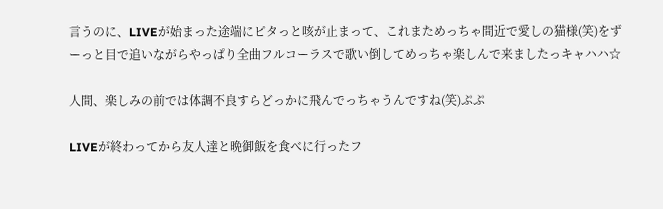言うのに、LIVEが始まった途端にピタっと咳が止まって、これまためっちゃ間近で愛しの猫様(笑)をずーっと目で追いながらやっぱり全曲フルコーラスで歌い倒してめっちゃ楽しんで来ましたっキャハハ☆

人間、楽しみの前では体調不良すらどっかに飛んでっちゃうんですね(笑)ぷぷ

LIVEが終わってから友人達と晩御飯を食べに行ったフ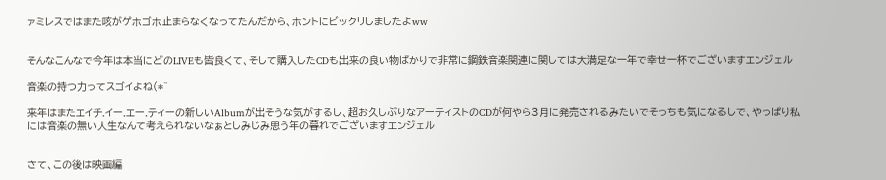ァミレスではまた咳がゲホゴホ止まらなくなってたんだから、ホントにビックリしましたよww


そんなこんなで今年は本当にどのLIVEも皆良くて、そして購入したCDも出来の良い物ばかりで非常に鋼鉄音楽関連に関しては大満足な一年で幸せ一杯でございますエンジェル

音楽の持つ力ってスゴイよね(*^

来年はまたエイチ.イー.エー.ティーの新しいAlbumが出そうな気がするし、超お久しぶりなアーティストのCDが何やら3月に発売されるみたいでそっちも気になるしで、やっぱり私には音楽の無い人生なんて考えられないなぁとしみじみ思う年の暮れでございますエンジェル


さて、この後は映画編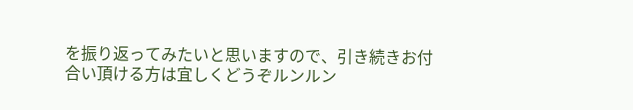を振り返ってみたいと思いますので、引き続きお付合い頂ける方は宜しくどうぞルンルン